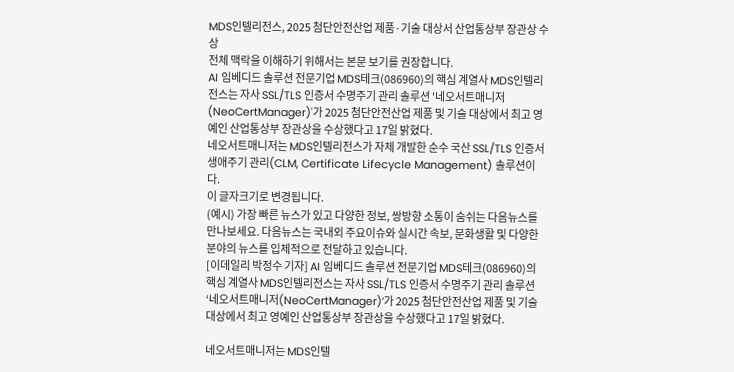MDS인텔리전스, 2025 첨단안전산업 제품·기술 대상서 산업통상부 장관상 수상
전체 맥락을 이해하기 위해서는 본문 보기를 권장합니다.
AI 임베디드 솔루션 전문기업 MDS테크(086960)의 핵심 계열사 MDS인텔리전스는 자사 SSL/TLS 인증서 수명주기 관리 솔루션 '네오서트매니저(NeoCertManager)'가 2025 첨단안전산업 제품 및 기술 대상에서 최고 영예인 산업통상부 장관상을 수상했다고 17일 밝혔다.
네오서트매니저는 MDS인텔리전스가 자체 개발한 순수 국산 SSL/TLS 인증서 생애주기 관리(CLM, Certificate Lifecycle Management) 솔루션이다.
이 글자크기로 변경됩니다.
(예시) 가장 빠른 뉴스가 있고 다양한 정보, 쌍방향 소통이 숨쉬는 다음뉴스를 만나보세요. 다음뉴스는 국내외 주요이슈와 실시간 속보, 문화생활 및 다양한 분야의 뉴스를 입체적으로 전달하고 있습니다.
[이데일리 박정수 기자] AI 임베디드 솔루션 전문기업 MDS테크(086960)의 핵심 계열사 MDS인텔리전스는 자사 SSL/TLS 인증서 수명주기 관리 솔루션 ‘네오서트매니저(NeoCertManager)’가 2025 첨단안전산업 제품 및 기술 대상에서 최고 영예인 산업통상부 장관상을 수상했다고 17일 밝혔다.

네오서트매니저는 MDS인텔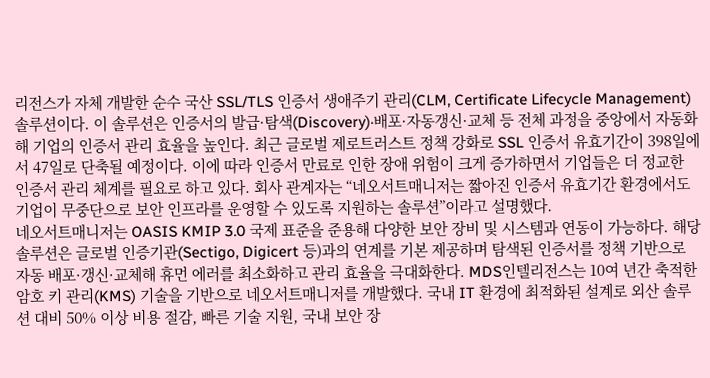리전스가 자체 개발한 순수 국산 SSL/TLS 인증서 생애주기 관리(CLM, Certificate Lifecycle Management) 솔루션이다. 이 솔루션은 인증서의 발급·탐색(Discovery)·배포·자동갱신·교체 등 전체 과정을 중앙에서 자동화해 기업의 인증서 관리 효율을 높인다. 최근 글로벌 제로트러스트 정책 강화로 SSL 인증서 유효기간이 398일에서 47일로 단축될 예정이다. 이에 따라 인증서 만료로 인한 장애 위험이 크게 증가하면서 기업들은 더 정교한 인증서 관리 체계를 필요로 하고 있다. 회사 관계자는 “네오서트매니저는 짧아진 인증서 유효기간 환경에서도 기업이 무중단으로 보안 인프라를 운영할 수 있도록 지원하는 솔루션”이라고 설명했다.
네오서트매니저는 OASIS KMIP 3.0 국제 표준을 준용해 다양한 보안 장비 및 시스템과 연동이 가능하다. 해당 솔루션은 글로벌 인증기관(Sectigo, Digicert 등)과의 연계를 기본 제공하며 탐색된 인증서를 정책 기반으로 자동 배포·갱신·교체해 휴먼 에러를 최소화하고 관리 효율을 극대화한다. MDS인텔리전스는 10여 년간 축적한 암호 키 관리(KMS) 기술을 기반으로 네오서트매니저를 개발했다. 국내 IT 환경에 최적화된 설계로 외산 솔루션 대비 50% 이상 비용 절감, 빠른 기술 지원, 국내 보안 장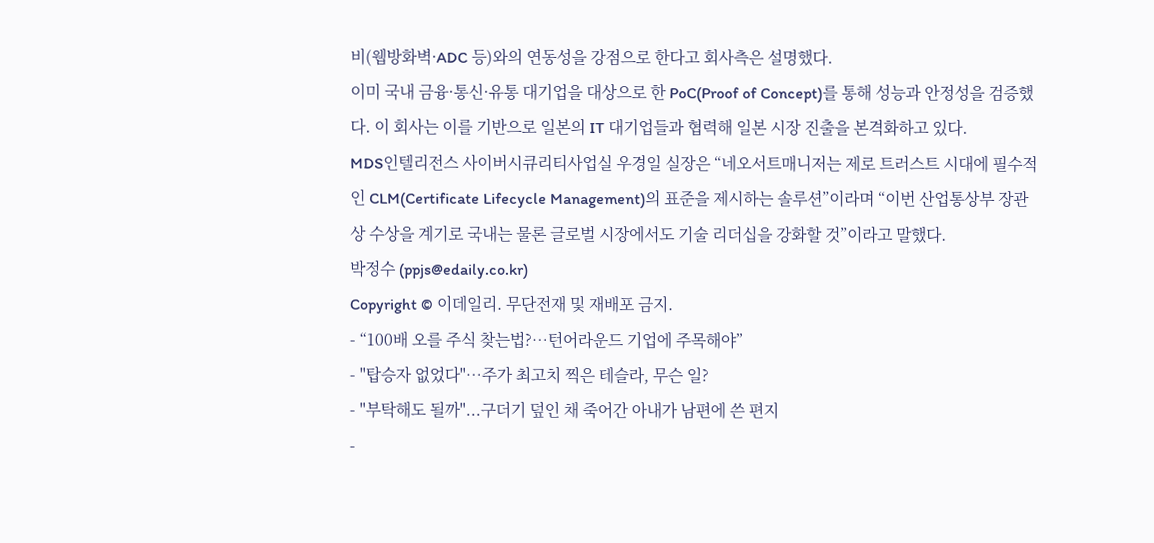비(웹방화벽·ADC 등)와의 연동성을 강점으로 한다고 회사측은 설명했다.
이미 국내 금융·통신·유통 대기업을 대상으로 한 PoC(Proof of Concept)를 통해 성능과 안정성을 검증했다. 이 회사는 이를 기반으로 일본의 IT 대기업들과 협력해 일본 시장 진출을 본격화하고 있다.
MDS인텔리전스 사이버시큐리티사업실 우경일 실장은 “네오서트매니저는 제로 트러스트 시대에 필수적인 CLM(Certificate Lifecycle Management)의 표준을 제시하는 솔루션”이라며 “이번 산업통상부 장관상 수상을 계기로 국내는 물론 글로벌 시장에서도 기술 리더십을 강화할 것”이라고 말했다.
박정수 (ppjs@edaily.co.kr)
Copyright © 이데일리. 무단전재 및 재배포 금지.
- “100배 오를 주식 찾는법?…턴어라운드 기업에 주목해야”
- "탑승자 없었다"…주가 최고치 찍은 테슬라, 무슨 일?
- "부탁해도 될까"...구더기 덮인 채 죽어간 아내가 남편에 쓴 편지
-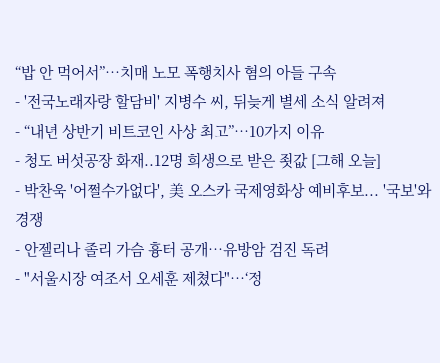“밥 안 먹어서”…치매 노모 폭행치사 혐의 아들 구속
- '전국노래자랑 할담비' 지병수 씨, 뒤늦게 별세 소식 알려져
- “내년 상반기 비트코인 사상 최고”…10가지 이유
- 청도 버섯공장 화재..12명 희생으로 받은 죗값 [그해 오늘]
- 박찬욱 '어쩔수가없다', 美 오스카 국제영화상 예비후보... '국보'와 경쟁
- 안젤리나 졸리 가슴 흉터 공개…유방암 검진 독려
- "서울시장 여조서 오세훈 제쳤다"…‘정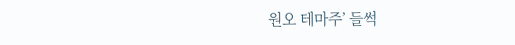원오 테마주’ 들썩